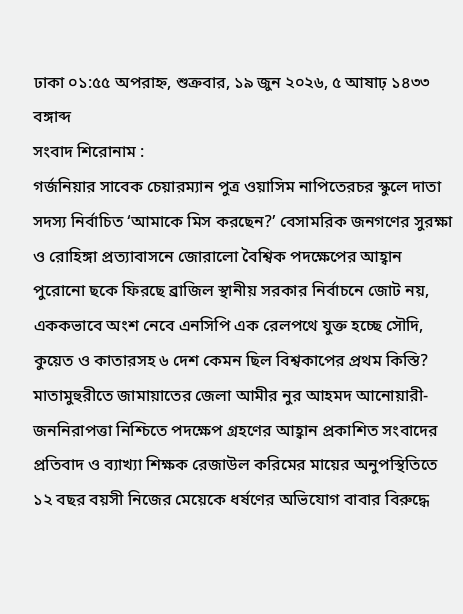ঢাকা ০১:৫৫ অপরাহ্ন, শুক্রবার, ১৯ জুন ২০২৬, ৫ আষাঢ় ১৪৩৩ বঙ্গাব্দ
সংবাদ শিরোনাম :
গর্জনিয়ার সাবেক চেয়ারম্যান পুত্র ওয়াসিম নাপিতেরচর স্কুলে দাতা সদস্য নির্বাচিত ‘আমাকে মিস করছেন?’ বেসামরিক জনগণের সুরক্ষা ও রোহিঙ্গা প্রত্যাবাসনে জোরালো বৈশ্বিক পদক্ষেপের আহ্বান পুরোনো ছকে ফিরছে ব্রাজিল স্থানীয় সরকার নির্বাচনে জোট নয়, এককভাবে অংশ নেবে এনসিপি এক রেলপথে যুক্ত হচ্ছে সৌদি, কুয়েত ও কাতারসহ ৬ দেশ কেমন ছিল বিশ্বকাপের প্রথম কিস্তি? মাতামুহুরীতে জামায়াতের জেলা আমীর নুর আহমদ আনোয়ারী- জননিরাপত্তা নিশ্চিতে পদক্ষেপ গ্রহণের আহ্বান প্রকাশিত সংবাদের প্রতিবাদ ও ব্যাখ্যা শিক্ষক রেজাউল করিমের মায়ের অনুপস্থিতিতে ১২ বছর বয়সী নিজের মেয়েকে ধর্ষণের অভিযোগ বাবার বিরুদ্ধে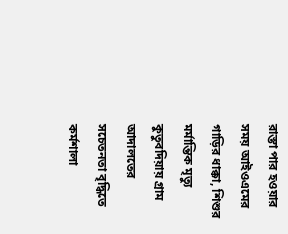রাস্তা পার হওয়ার সময় আইওএমের গাড়ির ধাক্কা, শিশুর মর্মান্তিক মৃত্যু কুতুবদিয়ায় গ্রাম আদালতের সচেতনতা বৃদ্ধিতে কর্মশালা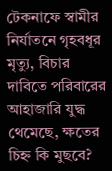টেকনাফে স্বামীর নির্যাতনে গৃহবধূর মৃত্যু, বিচার দাবিতে পরিবারের আহাজারি যুদ্ধ থেমেছে, ক্ষতের চিহ্ন কি মুছবে?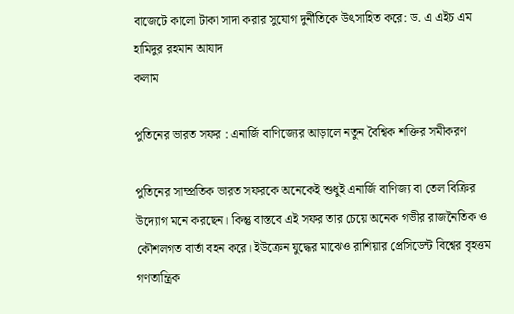বাজেটে কালো টাকা সাদা করার সুযোগ দুর্নীতিকে উৎসাহিত করে: ড. এ এইচ এম হামিদুর রহমান আযাদ
কলাম

পুতিনের ভারত সফর : এনার্জি বাণিজ্যের আড়ালে নতুন বৈশ্বিক শক্তির সমীকরণ

পুতিনের সাম্প্রতিক ভারত সফরকে অনেকেই শুধুই এনার্জি বাণিজ্য বা তেল বিক্রির উদ্যোগ মনে করছেন। কিন্তু বাস্তবে এই সফর তার চেয়ে অনেক গভীর রাজনৈতিক ও কৌশলগত বার্তা বহন করে। ইউক্রেন যুদ্ধের মাঝেও রাশিয়ার প্রেসিডেন্ট বিশ্বের বৃহত্তম গণতান্ত্রিক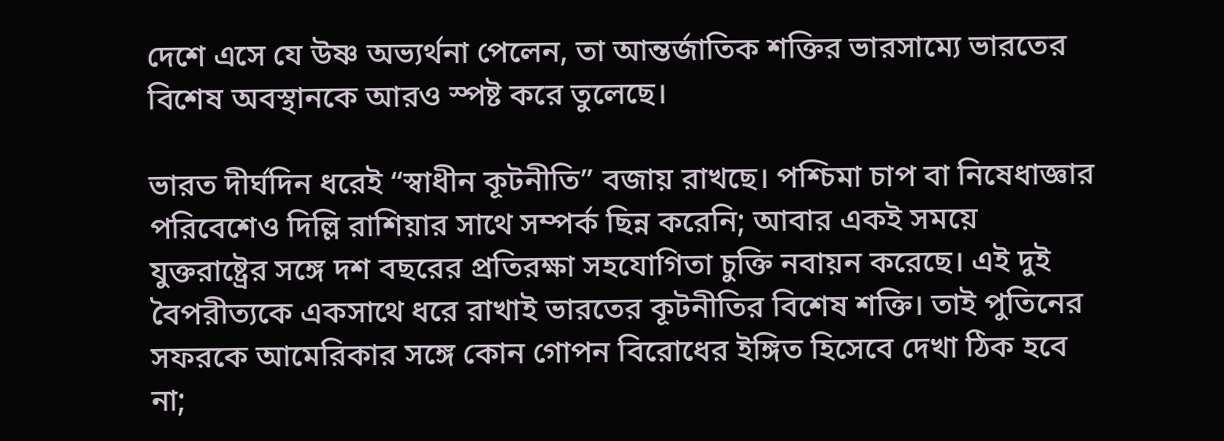দেশে এসে যে উষ্ণ অভ্যর্থনা পেলেন, তা আন্তর্জাতিক শক্তির ভারসাম্যে ভারতের বিশেষ অবস্থানকে আরও স্পষ্ট করে তুলেছে।

ভারত দীর্ঘদিন ধরেই “স্বাধীন কূটনীতি” বজায় রাখছে। পশ্চিমা চাপ বা নিষেধাজ্ঞার পরিবেশেও দিল্লি রাশিয়ার সাথে সম্পর্ক ছিন্ন করেনি; আবার একই সময়ে যুক্তরাষ্ট্রের সঙ্গে দশ বছরের প্রতিরক্ষা সহযোগিতা চুক্তি নবায়ন করেছে। এই দুই বৈপরীত্যকে একসাথে ধরে রাখাই ভারতের কূটনীতির বিশেষ শক্তি। তাই পুতিনের সফরকে আমেরিকার সঙ্গে কোন গোপন বিরোধের ইঙ্গিত হিসেবে দেখা ঠিক হবে না;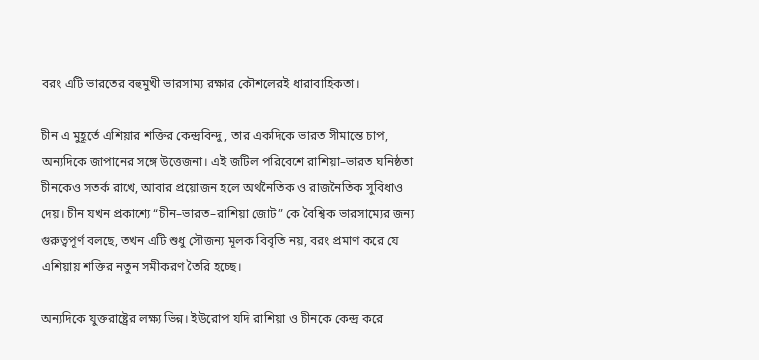বরং এটি ভারতের বহুমুখী ভারসাম্য রক্ষার কৌশলেরই ধারাবাহিকতা।

চীন এ মুহূর্তে এশিয়ার শক্তির কেন্দ্রবিন্দু, তার একদিকে ভারত সীমান্তে চাপ, অন্যদিকে জাপানের সঙ্গে উত্তেজনা। এই জটিল পরিবেশে রাশিয়া–ভারত ঘনিষ্ঠতা চীনকেও সতর্ক রাখে, আবার প্রয়োজন হলে অর্থনৈতিক ও রাজনৈতিক সুবিধাও দেয়। চীন যখন প্রকাশ্যে “চীন–ভারত–রাশিয়া জোট” কে বৈশ্বিক ভারসাম্যের জন্য গুরুত্বপূর্ণ বলছে, তখন এটি শুধু সৌজন্য মূলক বিবৃতি নয়, বরং প্রমাণ করে যে এশিয়ায় শক্তির নতুন সমীকরণ তৈরি হচ্ছে।

অন্যদিকে যুক্তরাষ্ট্রের লক্ষ্য ভিন্ন। ইউরোপ যদি রাশিয়া ও চীনকে কেন্দ্র করে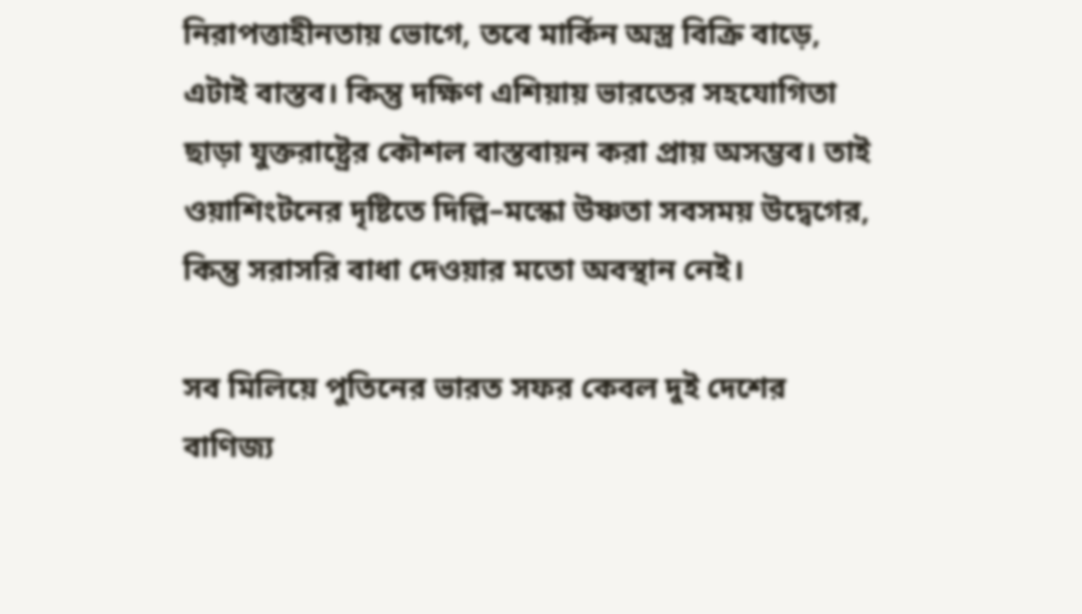নিরাপত্তাহীনতায় ভোগে, তবে মার্কিন অস্ত্র বিক্রি বাড়ে, এটাই বাস্তব। কিন্তু দক্ষিণ এশিয়ায় ভারতের সহযোগিতা ছাড়া যুক্তরাষ্ট্রের কৌশল বাস্তবায়ন করা প্রায় অসম্ভব। তাই ওয়াশিংটনের দৃষ্টিতে দিল্লি–মস্কো উষ্ণতা সবসময় উদ্বেগের, কিন্তু সরাসরি বাধা দেওয়ার মতো অবস্থান নেই।

সব মিলিয়ে পুতিনের ভারত সফর কেবল দুই দেশের বাণিজ্য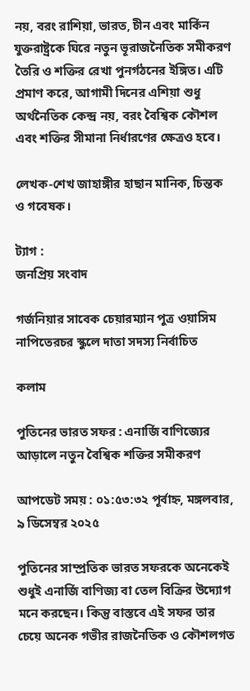নয়, বরং রাশিয়া, ভারত, চীন এবং মার্কিন যুক্তরাষ্ট্রকে ঘিরে নতুন ভূরাজনৈতিক সমীকরণ তৈরি ও শক্তির রেখা পুনর্গঠনের ইঙ্গিত। এটি প্রমাণ করে, আগামী দিনের এশিয়া শুধু অর্থনৈতিক কেন্দ্র নয়, বরং বৈশ্বিক কৌশল এবং শক্তির সীমানা নির্ধারণের ক্ষেত্রও হবে।

লেখক-শেখ জাহাঙ্গীর হাছান মানিক, চিন্তক ও গবেষক।

ট্যাগ :
জনপ্রিয় সংবাদ

গর্জনিয়ার সাবেক চেয়ারম্যান পুত্র ওয়াসিম নাপিতেরচর স্কুলে দাতা সদস্য নির্বাচিত

কলাম

পুতিনের ভারত সফর : এনার্জি বাণিজ্যের আড়ালে নতুন বৈশ্বিক শক্তির সমীকরণ

আপডেট সময় : ০১:৫৩:৩২ পূর্বাহ্ন, মঙ্গলবার, ৯ ডিসেম্বর ২০২৫

পুতিনের সাম্প্রতিক ভারত সফরকে অনেকেই শুধুই এনার্জি বাণিজ্য বা তেল বিক্রির উদ্যোগ মনে করছেন। কিন্তু বাস্তবে এই সফর তার চেয়ে অনেক গভীর রাজনৈতিক ও কৌশলগত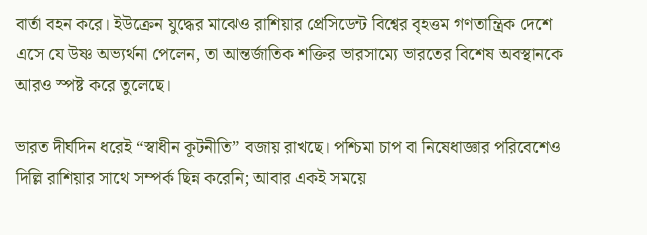বার্তা বহন করে। ইউক্রেন যুদ্ধের মাঝেও রাশিয়ার প্রেসিডেন্ট বিশ্বের বৃহত্তম গণতান্ত্রিক দেশে এসে যে উষ্ণ অভ্যর্থনা পেলেন, তা আন্তর্জাতিক শক্তির ভারসাম্যে ভারতের বিশেষ অবস্থানকে আরও স্পষ্ট করে তুলেছে।

ভারত দীর্ঘদিন ধরেই “স্বাধীন কূটনীতি” বজায় রাখছে। পশ্চিমা চাপ বা নিষেধাজ্ঞার পরিবেশেও দিল্লি রাশিয়ার সাথে সম্পর্ক ছিন্ন করেনি; আবার একই সময়ে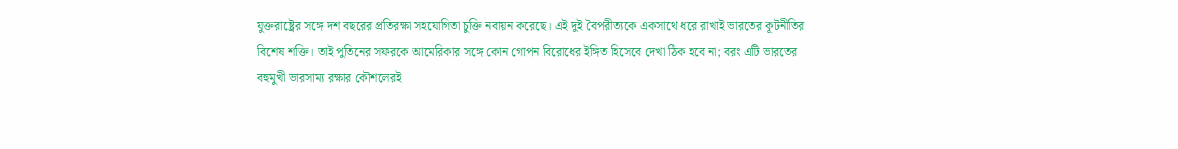যুক্তরাষ্ট্রের সঙ্গে দশ বছরের প্রতিরক্ষা সহযোগিতা চুক্তি নবায়ন করেছে। এই দুই বৈপরীত্যকে একসাথে ধরে রাখাই ভারতের কূটনীতির বিশেষ শক্তি। তাই পুতিনের সফরকে আমেরিকার সঙ্গে কোন গোপন বিরোধের ইঙ্গিত হিসেবে দেখা ঠিক হবে না; বরং এটি ভারতের বহুমুখী ভারসাম্য রক্ষার কৌশলেরই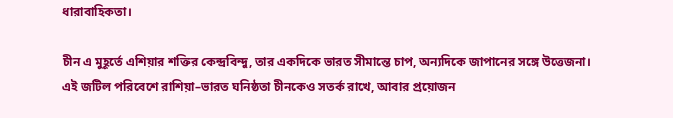ধারাবাহিকতা।

চীন এ মুহূর্তে এশিয়ার শক্তির কেন্দ্রবিন্দু, তার একদিকে ভারত সীমান্তে চাপ, অন্যদিকে জাপানের সঙ্গে উত্তেজনা। এই জটিল পরিবেশে রাশিয়া–ভারত ঘনিষ্ঠতা চীনকেও সতর্ক রাখে, আবার প্রয়োজন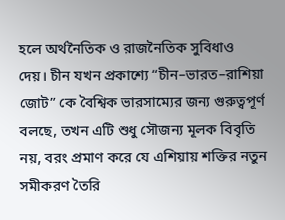হলে অর্থনৈতিক ও রাজনৈতিক সুবিধাও দেয়। চীন যখন প্রকাশ্যে “চীন–ভারত–রাশিয়া জোট” কে বৈশ্বিক ভারসাম্যের জন্য গুরুত্বপূর্ণ বলছে, তখন এটি শুধু সৌজন্য মূলক বিবৃতি নয়, বরং প্রমাণ করে যে এশিয়ায় শক্তির নতুন সমীকরণ তৈরি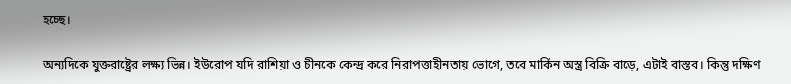হচ্ছে।

অন্যদিকে যুক্তরাষ্ট্রের লক্ষ্য ভিন্ন। ইউরোপ যদি রাশিয়া ও চীনকে কেন্দ্র করে নিরাপত্তাহীনতায় ভোগে, তবে মার্কিন অস্ত্র বিক্রি বাড়ে, এটাই বাস্তব। কিন্তু দক্ষিণ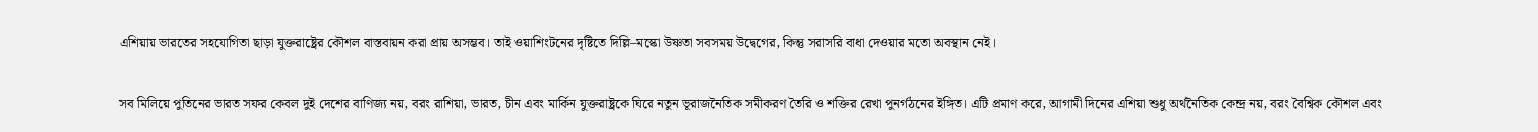এশিয়ায় ভারতের সহযোগিতা ছাড়া যুক্তরাষ্ট্রের কৌশল বাস্তবায়ন করা প্রায় অসম্ভব। তাই ওয়াশিংটনের দৃষ্টিতে দিল্লি–মস্কো উষ্ণতা সবসময় উদ্বেগের, কিন্তু সরাসরি বাধা দেওয়ার মতো অবস্থান নেই।

সব মিলিয়ে পুতিনের ভারত সফর কেবল দুই দেশের বাণিজ্য নয়, বরং রাশিয়া, ভারত, চীন এবং মার্কিন যুক্তরাষ্ট্রকে ঘিরে নতুন ভূরাজনৈতিক সমীকরণ তৈরি ও শক্তির রেখা পুনর্গঠনের ইঙ্গিত। এটি প্রমাণ করে, আগামী দিনের এশিয়া শুধু অর্থনৈতিক কেন্দ্র নয়, বরং বৈশ্বিক কৌশল এবং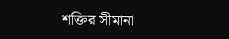শক্তির সীমানা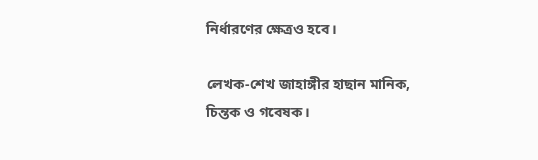নির্ধারণের ক্ষেত্রও হবে।

লেখক-শেখ জাহাঙ্গীর হাছান মানিক, চিন্তক ও গবেষক।